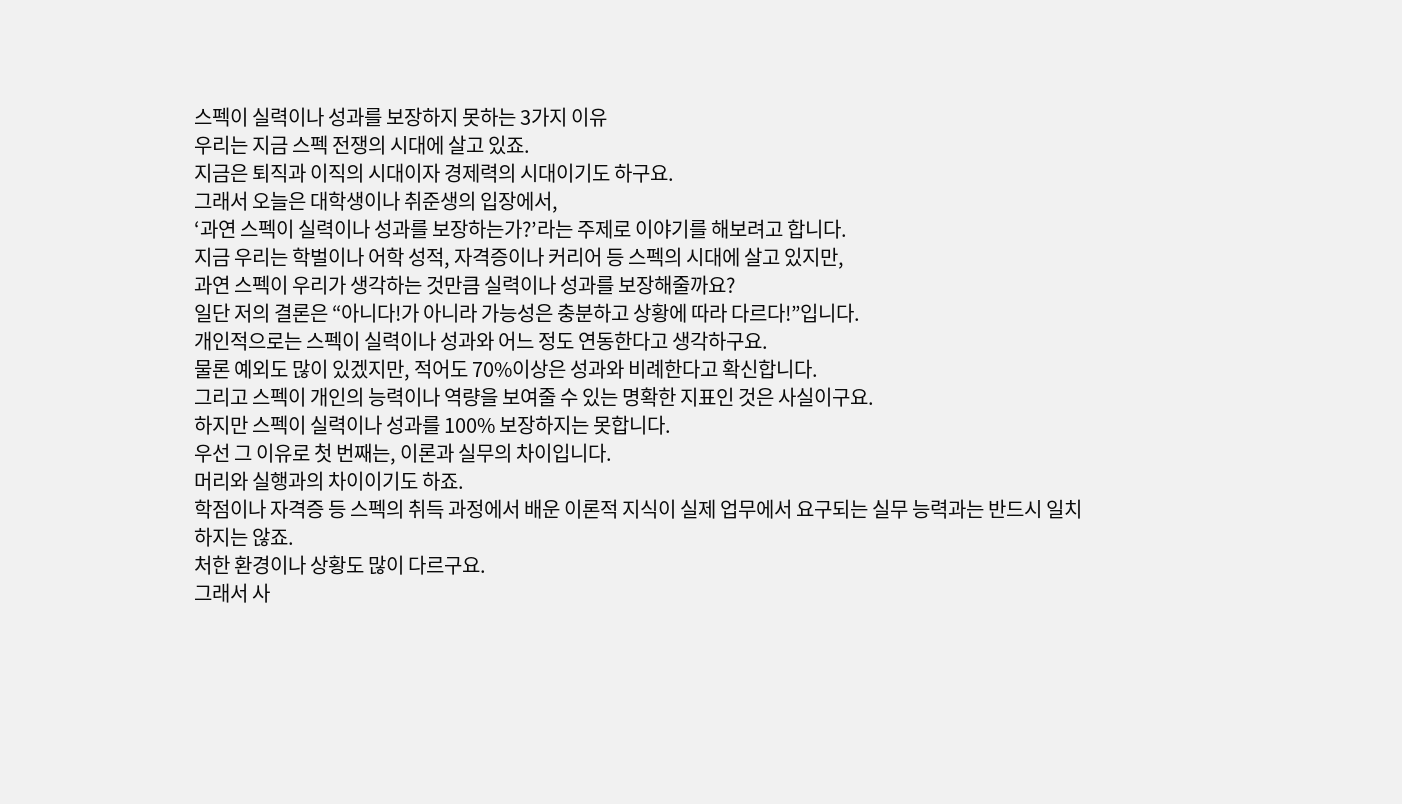스펙이 실력이나 성과를 보장하지 못하는 3가지 이유
우리는 지금 스펙 전쟁의 시대에 살고 있죠.
지금은 퇴직과 이직의 시대이자 경제력의 시대이기도 하구요.
그래서 오늘은 대학생이나 취준생의 입장에서,
‘과연 스펙이 실력이나 성과를 보장하는가?’라는 주제로 이야기를 해보려고 합니다.
지금 우리는 학벌이나 어학 성적, 자격증이나 커리어 등 스펙의 시대에 살고 있지만,
과연 스펙이 우리가 생각하는 것만큼 실력이나 성과를 보장해줄까요?
일단 저의 결론은 “아니다!가 아니라 가능성은 충분하고 상황에 따라 다르다!”입니다.
개인적으로는 스펙이 실력이나 성과와 어느 정도 연동한다고 생각하구요.
물론 예외도 많이 있겠지만, 적어도 70%이상은 성과와 비례한다고 확신합니다.
그리고 스펙이 개인의 능력이나 역량을 보여줄 수 있는 명확한 지표인 것은 사실이구요.
하지만 스펙이 실력이나 성과를 100% 보장하지는 못합니다.
우선 그 이유로 첫 번째는, 이론과 실무의 차이입니다.
머리와 실행과의 차이이기도 하죠.
학점이나 자격증 등 스펙의 취득 과정에서 배운 이론적 지식이 실제 업무에서 요구되는 실무 능력과는 반드시 일치하지는 않죠.
처한 환경이나 상황도 많이 다르구요.
그래서 사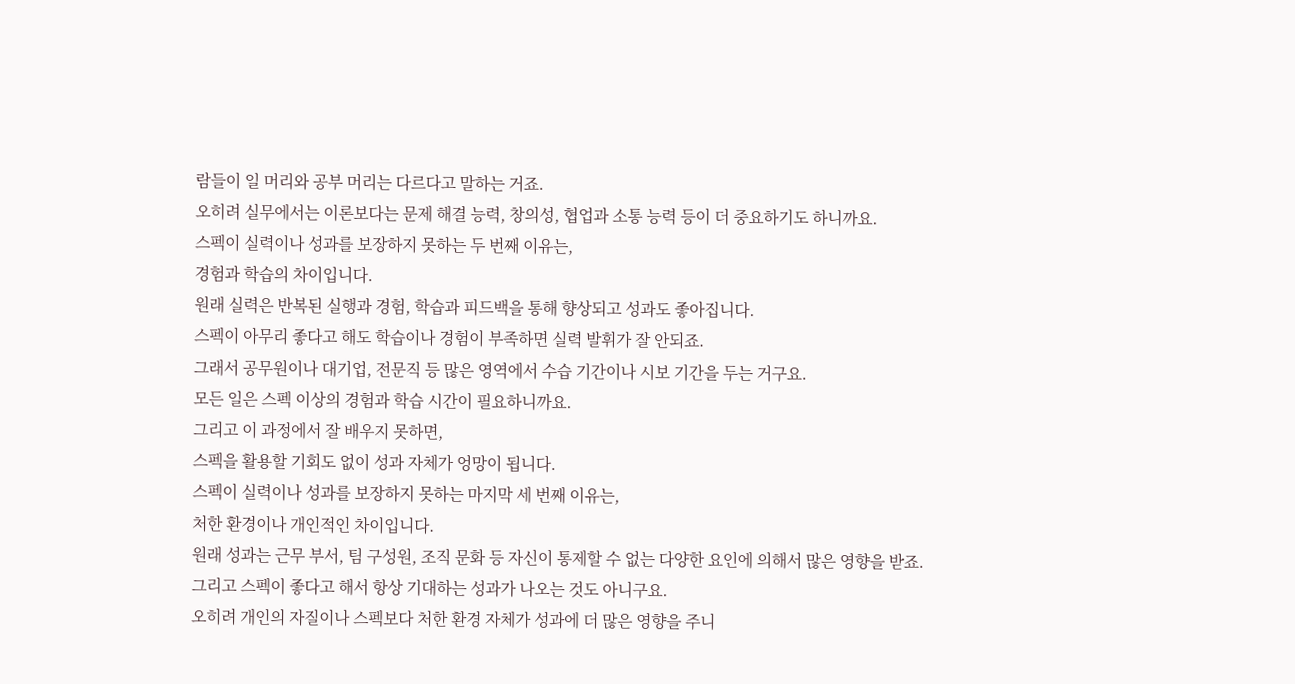람들이 일 머리와 공부 머리는 다르다고 말하는 거죠.
오히려 실무에서는 이론보다는 문제 해결 능력, 창의성, 협업과 소통 능력 등이 더 중요하기도 하니까요.
스펙이 실력이나 성과를 보장하지 못하는 두 번째 이유는,
경험과 학습의 차이입니다.
원래 실력은 반복된 실행과 경험, 학습과 피드백을 통해 향상되고 성과도 좋아집니다.
스펙이 아무리 좋다고 해도 학습이나 경험이 부족하면 실력 발휘가 잘 안되죠.
그래서 공무원이나 대기업, 전문직 등 많은 영역에서 수습 기간이나 시보 기간을 두는 거구요.
모든 일은 스펙 이상의 경험과 학습 시간이 필요하니까요.
그리고 이 과정에서 잘 배우지 못하면,
스펙을 활용할 기회도 없이 성과 자체가 엉망이 됩니다.
스펙이 실력이나 성과를 보장하지 못하는 마지막 세 번째 이유는,
처한 환경이나 개인적인 차이입니다.
원래 성과는 근무 부서, 팀 구성원, 조직 문화 등 자신이 통제할 수 없는 다양한 요인에 의해서 많은 영향을 받죠.
그리고 스펙이 좋다고 해서 항상 기대하는 성과가 나오는 것도 아니구요.
오히려 개인의 자질이나 스펙보다 처한 환경 자체가 성과에 더 많은 영향을 주니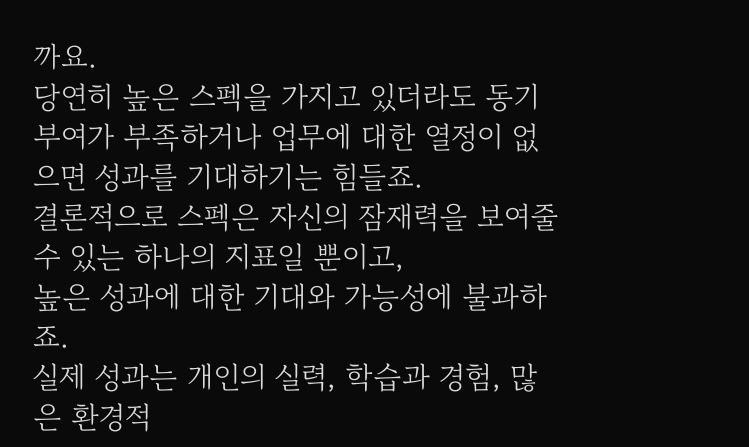까요.
당연히 높은 스펙을 가지고 있더라도 동기 부여가 부족하거나 업무에 대한 열정이 없으면 성과를 기대하기는 힘들죠.
결론적으로 스펙은 자신의 잠재력을 보여줄 수 있는 하나의 지표일 뿐이고,
높은 성과에 대한 기대와 가능성에 불과하죠.
실제 성과는 개인의 실력, 학습과 경험, 많은 환경적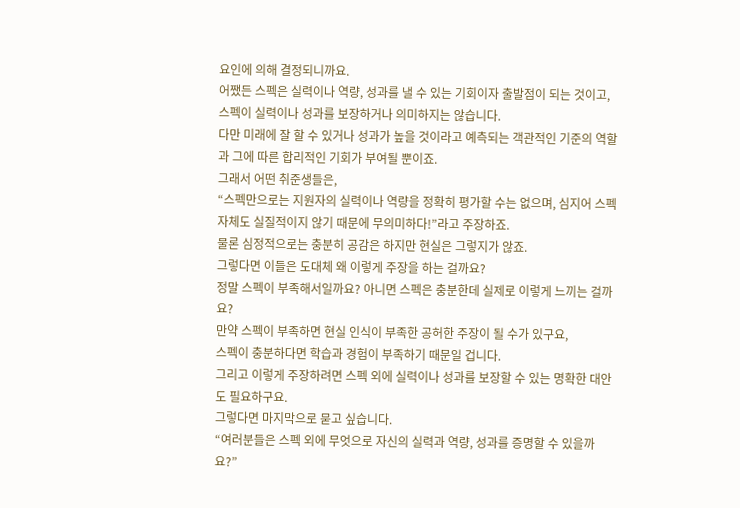요인에 의해 결정되니까요.
어쨌든 스펙은 실력이나 역량, 성과를 낼 수 있는 기회이자 출발점이 되는 것이고,
스펙이 실력이나 성과를 보장하거나 의미하지는 않습니다.
다만 미래에 잘 할 수 있거나 성과가 높을 것이라고 예측되는 객관적인 기준의 역할과 그에 따른 합리적인 기회가 부여될 뿐이죠.
그래서 어떤 취준생들은,
“스펙만으로는 지원자의 실력이나 역량을 정확히 평가할 수는 없으며, 심지어 스펙 자체도 실질적이지 않기 때문에 무의미하다!”라고 주장하죠.
물론 심정적으로는 충분히 공감은 하지만 현실은 그렇지가 않죠.
그렇다면 이들은 도대체 왜 이렇게 주장을 하는 걸까요?
정말 스펙이 부족해서일까요? 아니면 스펙은 충분한데 실제로 이렇게 느끼는 걸까요?
만약 스펙이 부족하면 현실 인식이 부족한 공허한 주장이 될 수가 있구요,
스펙이 충분하다면 학습과 경험이 부족하기 때문일 겁니다.
그리고 이렇게 주장하려면 스펙 외에 실력이나 성과를 보장할 수 있는 명확한 대안도 필요하구요.
그렇다면 마지막으로 묻고 싶습니다.
“여러분들은 스펙 외에 무엇으로 자신의 실력과 역량, 성과를 증명할 수 있을까요?”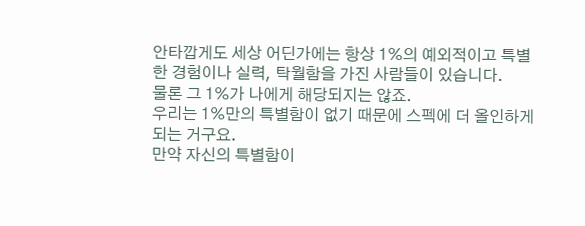안타깝게도 세상 어딘가에는 항상 1%의 예외적이고 특별한 경험이나 실력, 탁월함을 가진 사람들이 있습니다.
물론 그 1%가 나에게 해당되지는 않죠.
우리는 1%만의 특별함이 없기 때문에 스펙에 더 올인하게 되는 거구요.
만약 자신의 특별함이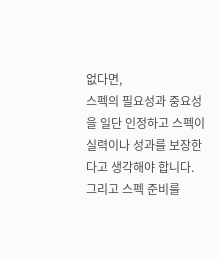없다면,
스펙의 필요성과 중요성을 일단 인정하고 스펙이 실력이나 성과를 보장한다고 생각해야 합니다.
그리고 스펙 준비를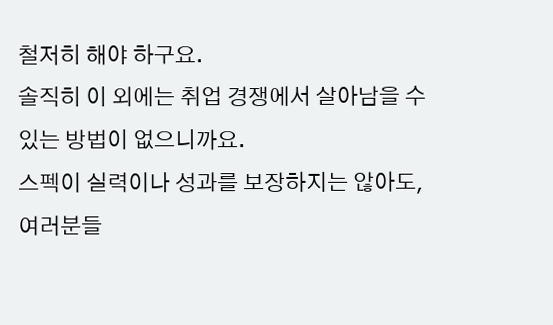철저히 해야 하구요.
솔직히 이 외에는 취업 경쟁에서 살아남을 수 있는 방법이 없으니까요.
스펙이 실력이나 성과를 보장하지는 않아도,
여러분들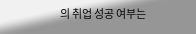의 취업 성공 여부는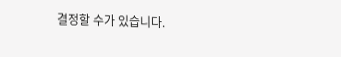결정할 수가 있습니다.